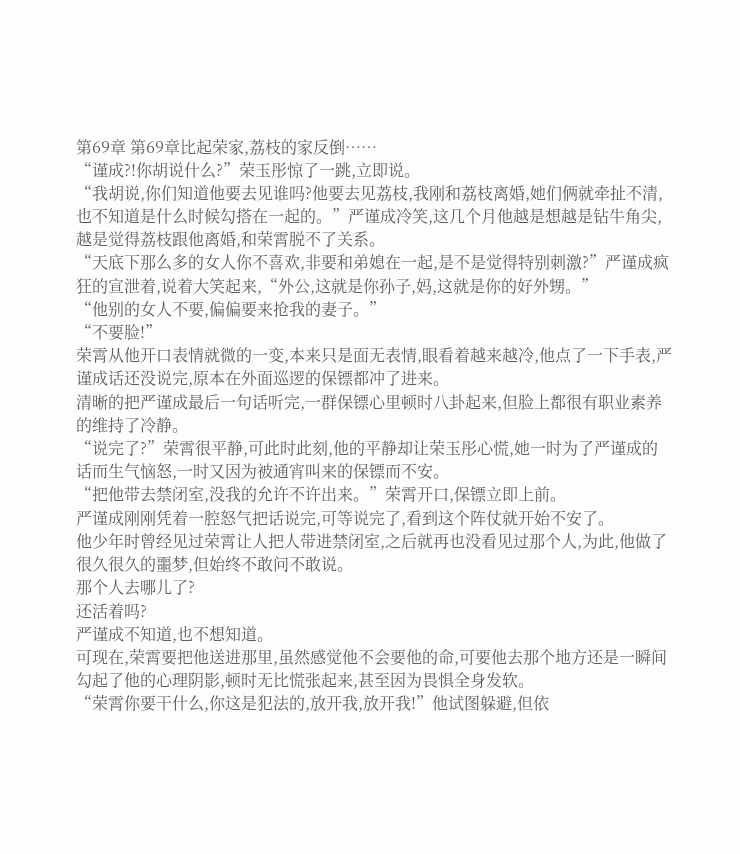第69章 第69章比起荣家,荔枝的家反倒……
“谨成?!你胡说什么?”荣玉彤惊了一跳,立即说。
“我胡说,你们知道他要去见谁吗?他要去见荔枝,我刚和荔枝离婚,她们俩就牵扯不清,也不知道是什么时候勾搭在一起的。”严谨成冷笑,这几个月他越是想越是钻牛角尖,越是觉得荔枝跟他离婚,和荣霄脱不了关系。
“天底下那么多的女人你不喜欢,非要和弟媳在一起,是不是觉得特别刺激?”严谨成疯狂的宣泄着,说着大笑起来,“外公,这就是你孙子,妈,这就是你的好外甥。”
“他别的女人不要,偏偏要来抢我的妻子。”
“不要脸!”
荣霄从他开口表情就微的一变,本来只是面无表情,眼看着越来越冷,他点了一下手表,严谨成话还没说完,原本在外面巡逻的保镖都冲了进来。
清晰的把严谨成最后一句话听完,一群保镖心里顿时八卦起来,但脸上都很有职业素养的维持了冷静。
“说完了?”荣霄很平静,可此时此刻,他的平静却让荣玉彤心慌,她一时为了严谨成的话而生气恼怒,一时又因为被通宵叫来的保镖而不安。
“把他带去禁闭室,没我的允许不许出来。”荣霄开口,保镖立即上前。
严谨成刚刚凭着一腔怒气把话说完,可等说完了,看到这个阵仗就开始不安了。
他少年时曾经见过荣霄让人把人带进禁闭室,之后就再也没看见过那个人,为此,他做了很久很久的噩梦,但始终不敢问不敢说。
那个人去哪儿了?
还活着吗?
严谨成不知道,也不想知道。
可现在,荣霄要把他送进那里,虽然感觉他不会要他的命,可要他去那个地方还是一瞬间勾起了他的心理阴影,顿时无比慌张起来,甚至因为畏惧全身发软。
“荣霄你要干什么,你这是犯法的,放开我,放开我!”他试图躲避,但依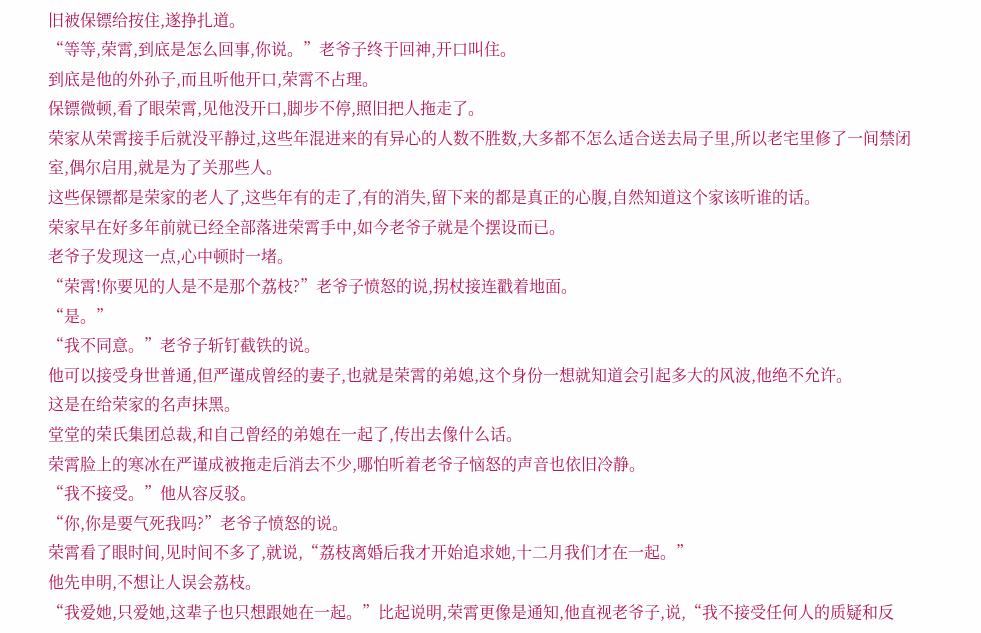旧被保镖给按住,遂挣扎道。
“等等,荣霄,到底是怎么回事,你说。”老爷子终于回神,开口叫住。
到底是他的外孙子,而且听他开口,荣霄不占理。
保镖微顿,看了眼荣霄,见他没开口,脚步不停,照旧把人拖走了。
荣家从荣霄接手后就没平静过,这些年混进来的有异心的人数不胜数,大多都不怎么适合送去局子里,所以老宅里修了一间禁闭室,偶尔启用,就是为了关那些人。
这些保镖都是荣家的老人了,这些年有的走了,有的消失,留下来的都是真正的心腹,自然知道这个家该听谁的话。
荣家早在好多年前就已经全部落进荣霄手中,如今老爷子就是个摆设而已。
老爷子发现这一点,心中顿时一堵。
“荣霄!你要见的人是不是那个荔枝?”老爷子愤怒的说,拐杖接连戳着地面。
“是。”
“我不同意。”老爷子斩钉截铁的说。
他可以接受身世普通,但严谨成曾经的妻子,也就是荣霄的弟媳,这个身份一想就知道会引起多大的风波,他绝不允许。
这是在给荣家的名声抹黑。
堂堂的荣氏集团总裁,和自己曾经的弟媳在一起了,传出去像什么话。
荣霄脸上的寒冰在严谨成被拖走后消去不少,哪怕听着老爷子恼怒的声音也依旧冷静。
“我不接受。”他从容反驳。
“你,你是要气死我吗?”老爷子愤怒的说。
荣霄看了眼时间,见时间不多了,就说,“荔枝离婚后我才开始追求她,十二月我们才在一起。”
他先申明,不想让人误会荔枝。
“我爱她,只爱她,这辈子也只想跟她在一起。”比起说明,荣霄更像是通知,他直视老爷子,说,“我不接受任何人的质疑和反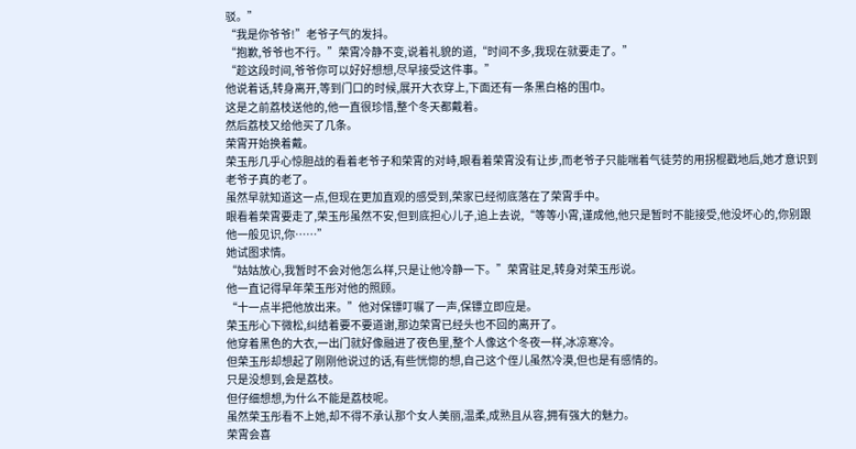驳。”
“我是你爷爷!”老爷子气的发抖。
“抱歉,爷爷也不行。”荣霄冷静不变,说着礼貌的道,“时间不多,我现在就要走了。”
“趁这段时间,爷爷你可以好好想想,尽早接受这件事。”
他说着话,转身离开,等到门口的时候,展开大衣穿上,下面还有一条黑白格的围巾。
这是之前荔枝送他的,他一直很珍惜,整个冬天都戴着。
然后荔枝又给他买了几条。
荣霄开始换着戴。
荣玉彤几乎心惊胆战的看着老爷子和荣霄的对峙,眼看着荣霄没有让步,而老爷子只能喘着气徒劳的用拐棍戳地后,她才意识到老爷子真的老了。
虽然早就知道这一点,但现在更加直观的感受到,荣家已经彻底落在了荣霄手中。
眼看着荣霄要走了,荣玉彤虽然不安,但到底担心儿子,追上去说,“等等小霄,谨成他,他只是暂时不能接受,他没坏心的,你别跟他一般见识,你……”
她试图求情。
“姑姑放心,我暂时不会对他怎么样,只是让他冷静一下。”荣霄驻足,转身对荣玉彤说。
他一直记得早年荣玉彤对他的照顾。
“十一点半把他放出来。”他对保镖叮嘱了一声,保镖立即应是。
荣玉彤心下微松,纠结着要不要道谢,那边荣霄已经头也不回的离开了。
他穿着黑色的大衣,一出门就好像融进了夜色里,整个人像这个冬夜一样,冰凉寒冷。
但荣玉彤却想起了刚刚他说过的话,有些恍惚的想,自己这个侄儿虽然冷漠,但也是有感情的。
只是没想到,会是荔枝。
但仔细想想,为什么不能是荔枝呢。
虽然荣玉彤看不上她,却不得不承认那个女人美丽,温柔,成熟且从容,拥有强大的魅力。
荣霄会喜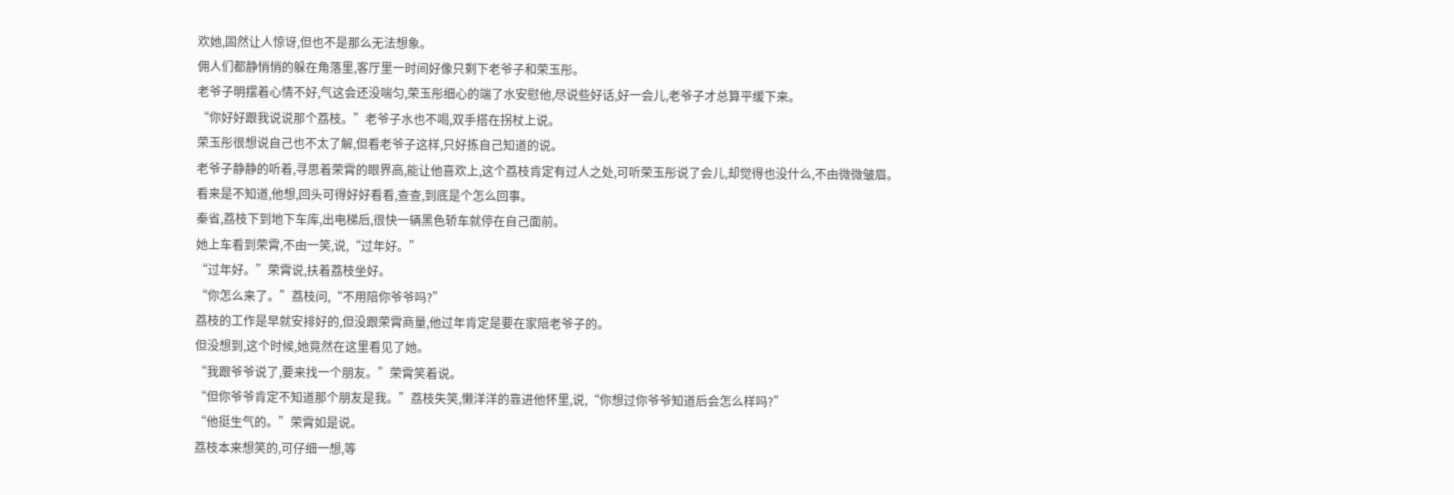欢她,固然让人惊讶,但也不是那么无法想象。
佣人们都静悄悄的躲在角落里,客厅里一时间好像只剩下老爷子和荣玉彤。
老爷子明摆着心情不好,气这会还没喘匀,荣玉彤细心的端了水安慰他,尽说些好话,好一会儿,老爷子才总算平缓下来。
“你好好跟我说说那个荔枝。”老爷子水也不喝,双手搭在拐杖上说。
荣玉彤很想说自己也不太了解,但看老爷子这样,只好拣自己知道的说。
老爷子静静的听着,寻思着荣霄的眼界高,能让他喜欢上,这个荔枝肯定有过人之处,可听荣玉彤说了会儿,却觉得也没什么,不由微微皱眉。
看来是不知道,他想,回头可得好好看看,查查,到底是个怎么回事。
秦省,荔枝下到地下车库,出电梯后,很快一辆黑色轿车就停在自己面前。
她上车看到荣霄,不由一笑,说,“过年好。”
“过年好。”荣霄说,扶着荔枝坐好。
“你怎么来了。”荔枝问,“不用陪你爷爷吗?”
荔枝的工作是早就安排好的,但没跟荣霄商量,他过年肯定是要在家陪老爷子的。
但没想到,这个时候,她竟然在这里看见了她。
“我跟爷爷说了,要来找一个朋友。”荣霄笑着说。
“但你爷爷肯定不知道那个朋友是我。”荔枝失笑,懒洋洋的靠进他怀里,说,“你想过你爷爷知道后会怎么样吗?”
“他挺生气的。”荣霄如是说。
荔枝本来想笑的,可仔细一想,等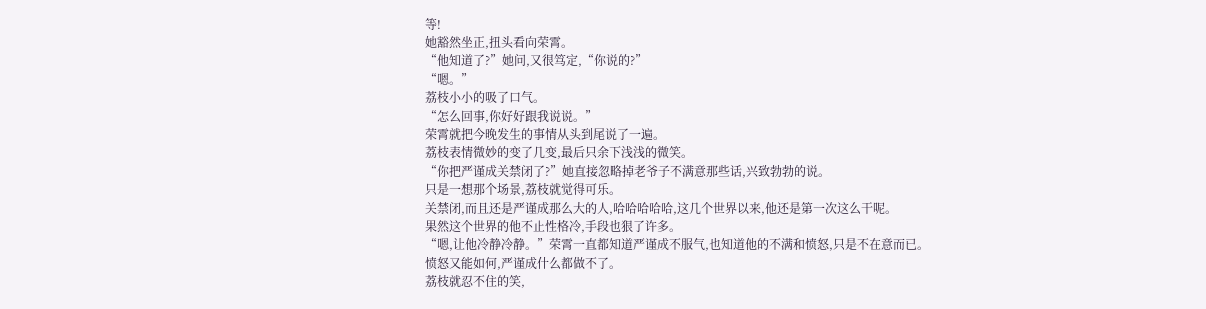等!
她豁然坐正,扭头看向荣霄。
“他知道了?”她问,又很笃定,“你说的?”
“嗯。”
荔枝小小的吸了口气。
“怎么回事,你好好跟我说说。”
荣霄就把今晚发生的事情从头到尾说了一遍。
荔枝表情微妙的变了几变,最后只余下浅浅的微笑。
“你把严谨成关禁闭了?”她直接忽略掉老爷子不满意那些话,兴致勃勃的说。
只是一想那个场景,荔枝就觉得可乐。
关禁闭,而且还是严谨成那么大的人,哈哈哈哈哈,这几个世界以来,他还是第一次这么干呢。
果然这个世界的他不止性格冷,手段也狠了许多。
“嗯,让他冷静冷静。”荣霄一直都知道严谨成不服气,也知道他的不满和愤怒,只是不在意而已。
愤怒又能如何,严谨成什么都做不了。
荔枝就忍不住的笑,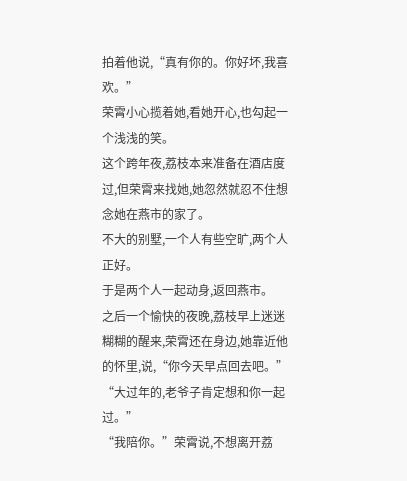拍着他说,“真有你的。你好坏,我喜欢。”
荣霄小心揽着她,看她开心,也勾起一个浅浅的笑。
这个跨年夜,荔枝本来准备在酒店度过,但荣霄来找她,她忽然就忍不住想念她在燕市的家了。
不大的别墅,一个人有些空旷,两个人正好。
于是两个人一起动身,返回燕市。
之后一个愉快的夜晚,荔枝早上迷迷糊糊的醒来,荣霄还在身边,她靠近他的怀里,说,“你今天早点回去吧。”
“大过年的,老爷子肯定想和你一起过。”
“我陪你。”荣霄说,不想离开荔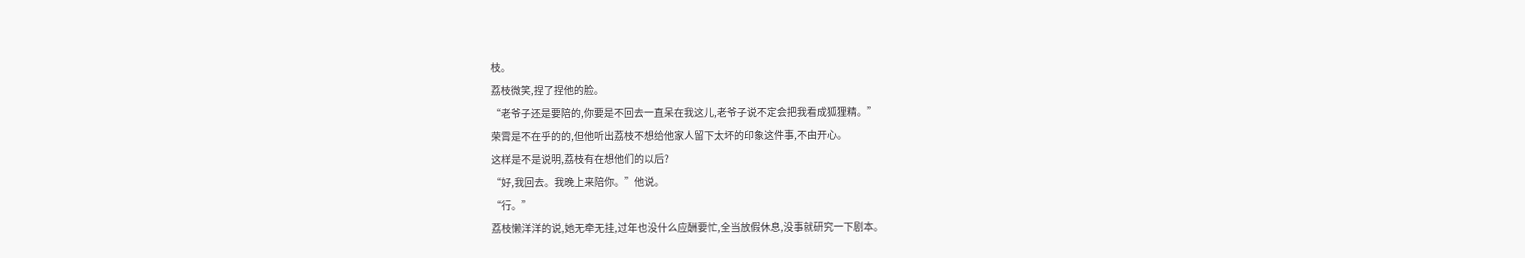枝。
荔枝微笑,捏了捏他的脸。
“老爷子还是要陪的,你要是不回去一直呆在我这儿,老爷子说不定会把我看成狐狸精。”
荣霄是不在乎的的,但他听出荔枝不想给他家人留下太坏的印象这件事,不由开心。
这样是不是说明,荔枝有在想他们的以后?
“好,我回去。我晚上来陪你。”他说。
“行。”
荔枝懒洋洋的说,她无牵无挂,过年也没什么应酬要忙,全当放假休息,没事就研究一下剧本。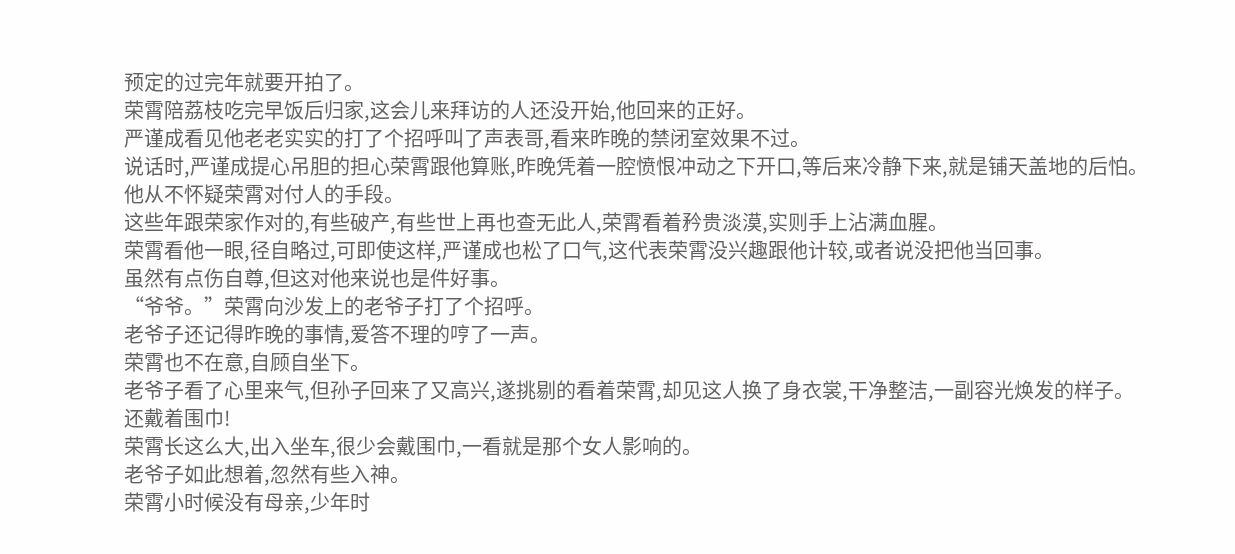预定的过完年就要开拍了。
荣霄陪荔枝吃完早饭后归家,这会儿来拜访的人还没开始,他回来的正好。
严谨成看见他老老实实的打了个招呼叫了声表哥,看来昨晚的禁闭室效果不过。
说话时,严谨成提心吊胆的担心荣霄跟他算账,昨晚凭着一腔愤恨冲动之下开口,等后来冷静下来,就是铺天盖地的后怕。
他从不怀疑荣霄对付人的手段。
这些年跟荣家作对的,有些破产,有些世上再也查无此人,荣霄看着矜贵淡漠,实则手上沾满血腥。
荣霄看他一眼,径自略过,可即使这样,严谨成也松了口气,这代表荣霄没兴趣跟他计较,或者说没把他当回事。
虽然有点伤自尊,但这对他来说也是件好事。
“爷爷。”荣霄向沙发上的老爷子打了个招呼。
老爷子还记得昨晚的事情,爱答不理的哼了一声。
荣霄也不在意,自顾自坐下。
老爷子看了心里来气,但孙子回来了又高兴,遂挑剔的看着荣霄,却见这人换了身衣裳,干净整洁,一副容光焕发的样子。
还戴着围巾!
荣霄长这么大,出入坐车,很少会戴围巾,一看就是那个女人影响的。
老爷子如此想着,忽然有些入神。
荣霄小时候没有母亲,少年时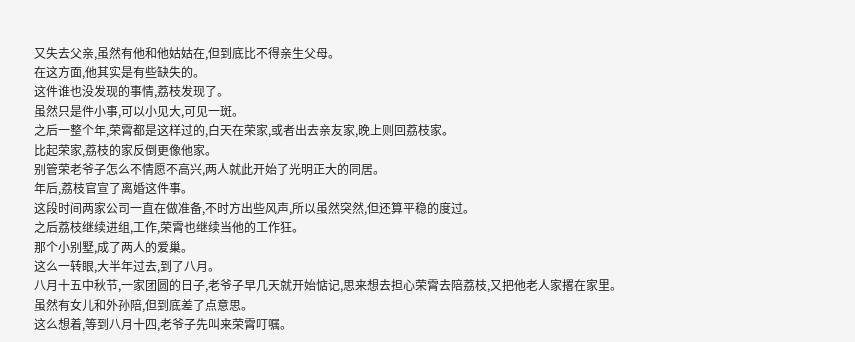又失去父亲,虽然有他和他姑姑在,但到底比不得亲生父母。
在这方面,他其实是有些缺失的。
这件谁也没发现的事情,荔枝发现了。
虽然只是件小事,可以小见大,可见一斑。
之后一整个年,荣霄都是这样过的,白天在荣家,或者出去亲友家,晚上则回荔枝家。
比起荣家,荔枝的家反倒更像他家。
别管荣老爷子怎么不情愿不高兴,两人就此开始了光明正大的同居。
年后,荔枝官宣了离婚这件事。
这段时间两家公司一直在做准备,不时方出些风声,所以虽然突然,但还算平稳的度过。
之后荔枝继续进组,工作,荣霄也继续当他的工作狂。
那个小别墅,成了两人的爱巢。
这么一转眼,大半年过去,到了八月。
八月十五中秋节,一家团圆的日子,老爷子早几天就开始惦记,思来想去担心荣霄去陪荔枝,又把他老人家撂在家里。
虽然有女儿和外孙陪,但到底差了点意思。
这么想着,等到八月十四,老爷子先叫来荣霄叮嘱。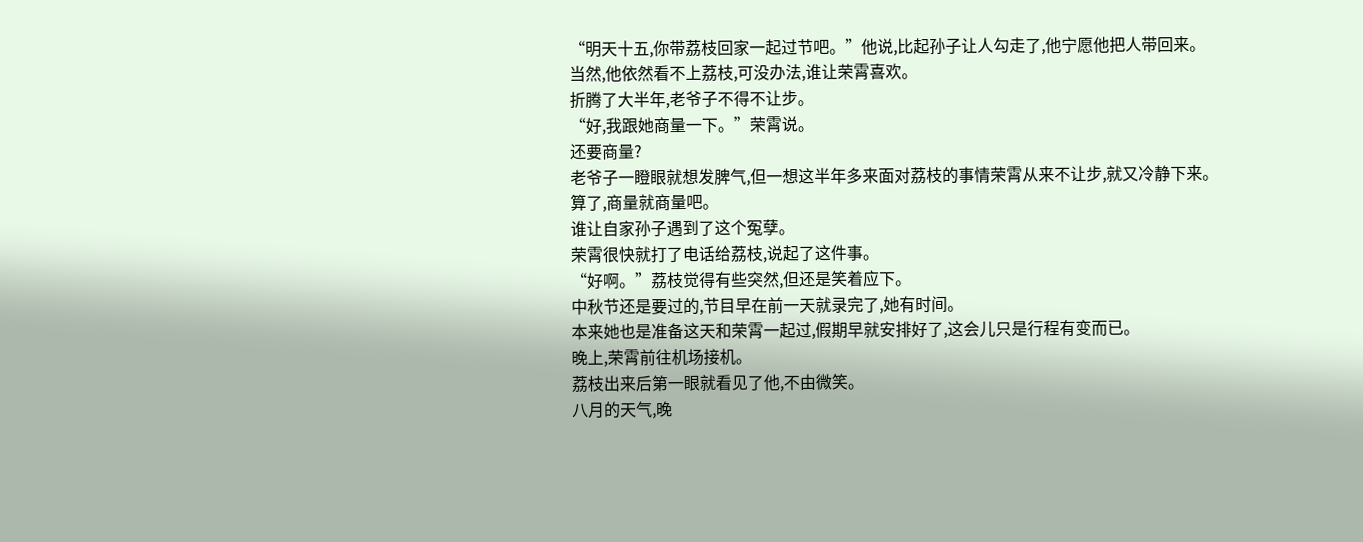“明天十五,你带荔枝回家一起过节吧。”他说,比起孙子让人勾走了,他宁愿他把人带回来。
当然,他依然看不上荔枝,可没办法,谁让荣霄喜欢。
折腾了大半年,老爷子不得不让步。
“好,我跟她商量一下。”荣霄说。
还要商量?
老爷子一瞪眼就想发脾气,但一想这半年多来面对荔枝的事情荣霄从来不让步,就又冷静下来。
算了,商量就商量吧。
谁让自家孙子遇到了这个冤孽。
荣霄很快就打了电话给荔枝,说起了这件事。
“好啊。”荔枝觉得有些突然,但还是笑着应下。
中秋节还是要过的,节目早在前一天就录完了,她有时间。
本来她也是准备这天和荣霄一起过,假期早就安排好了,这会儿只是行程有变而已。
晚上,荣霄前往机场接机。
荔枝出来后第一眼就看见了他,不由微笑。
八月的天气,晚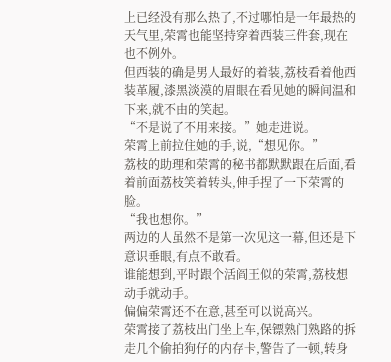上已经没有那么热了,不过哪怕是一年最热的天气里,荣霄也能坚持穿着西装三件套,现在也不例外。
但西装的确是男人最好的着装,荔枝看着他西装革履,漆黑淡漠的眉眼在看见她的瞬间温和下来,就不由的笑起。
“不是说了不用来接。”她走进说。
荣霄上前拉住她的手,说,“想见你。”
荔枝的助理和荣霄的秘书都默默跟在后面,看着前面荔枝笑着转头,伸手捏了一下荣霄的脸。
“我也想你。”
两边的人虽然不是第一次见这一幕,但还是下意识垂眼,有点不敢看。
谁能想到,平时跟个活阎王似的荣霄,荔枝想动手就动手。
偏偏荣霄还不在意,甚至可以说高兴。
荣霄接了荔枝出门坐上车,保镖熟门熟路的拆走几个偷拍狗仔的内存卡,警告了一顿,转身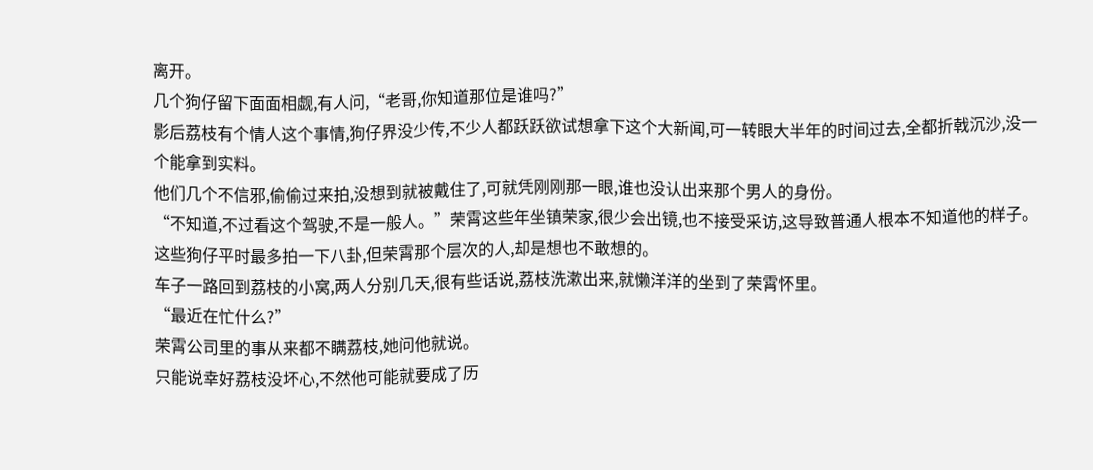离开。
几个狗仔留下面面相觑,有人问,“老哥,你知道那位是谁吗?”
影后荔枝有个情人这个事情,狗仔界没少传,不少人都跃跃欲试想拿下这个大新闻,可一转眼大半年的时间过去,全都折戟沉沙,没一个能拿到实料。
他们几个不信邪,偷偷过来拍,没想到就被戴住了,可就凭刚刚那一眼,谁也没认出来那个男人的身份。
“不知道,不过看这个驾驶,不是一般人。”荣霄这些年坐镇荣家,很少会出镜,也不接受采访,这导致普通人根本不知道他的样子。
这些狗仔平时最多拍一下八卦,但荣霄那个层次的人,却是想也不敢想的。
车子一路回到荔枝的小窝,两人分别几天,很有些话说,荔枝洗漱出来,就懒洋洋的坐到了荣霄怀里。
“最近在忙什么?”
荣霄公司里的事从来都不瞒荔枝,她问他就说。
只能说幸好荔枝没坏心,不然他可能就要成了历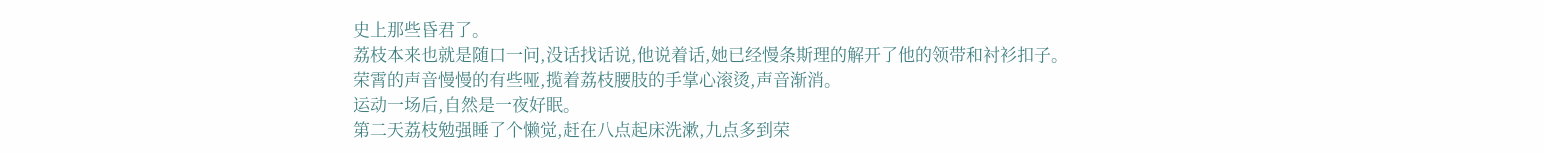史上那些昏君了。
荔枝本来也就是随口一问,没话找话说,他说着话,她已经慢条斯理的解开了他的领带和衬衫扣子。
荣霄的声音慢慢的有些哑,揽着荔枝腰肢的手掌心滚烫,声音渐消。
运动一场后,自然是一夜好眠。
第二天荔枝勉强睡了个懒觉,赶在八点起床洗漱,九点多到荣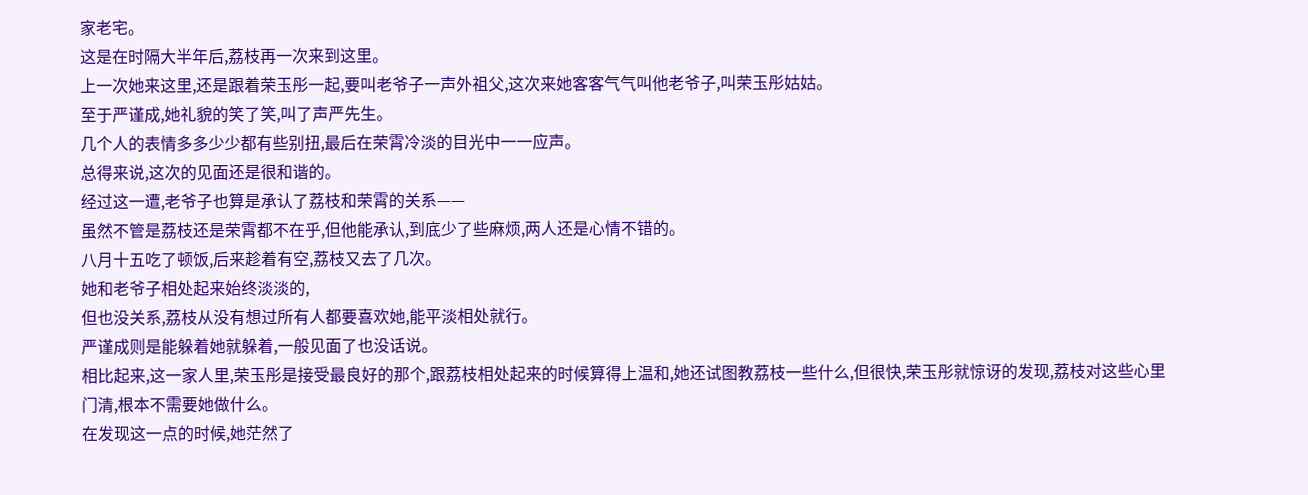家老宅。
这是在时隔大半年后,荔枝再一次来到这里。
上一次她来这里,还是跟着荣玉彤一起,要叫老爷子一声外祖父,这次来她客客气气叫他老爷子,叫荣玉彤姑姑。
至于严谨成,她礼貌的笑了笑,叫了声严先生。
几个人的表情多多少少都有些别扭,最后在荣霄冷淡的目光中一一应声。
总得来说,这次的见面还是很和谐的。
经过这一遭,老爷子也算是承认了荔枝和荣霄的关系——
虽然不管是荔枝还是荣霄都不在乎,但他能承认,到底少了些麻烦,两人还是心情不错的。
八月十五吃了顿饭,后来趁着有空,荔枝又去了几次。
她和老爷子相处起来始终淡淡的,
但也没关系,荔枝从没有想过所有人都要喜欢她,能平淡相处就行。
严谨成则是能躲着她就躲着,一般见面了也没话说。
相比起来,这一家人里,荣玉彤是接受最良好的那个,跟荔枝相处起来的时候算得上温和,她还试图教荔枝一些什么,但很快,荣玉彤就惊讶的发现,荔枝对这些心里门清,根本不需要她做什么。
在发现这一点的时候,她茫然了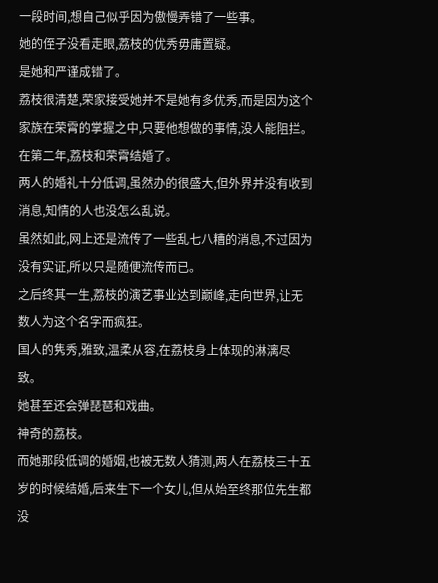一段时间,想自己似乎因为傲慢弄错了一些事。
她的侄子没看走眼,荔枝的优秀毋庸置疑。
是她和严谨成错了。
荔枝很清楚,荣家接受她并不是她有多优秀,而是因为这个家族在荣霄的掌握之中,只要他想做的事情,没人能阻拦。
在第二年,荔枝和荣霄结婚了。
两人的婚礼十分低调,虽然办的很盛大,但外界并没有收到消息,知情的人也没怎么乱说。
虽然如此,网上还是流传了一些乱七八糟的消息,不过因为没有实证,所以只是随便流传而已。
之后终其一生,荔枝的演艺事业达到巅峰,走向世界,让无数人为这个名字而疯狂。
国人的隽秀,雅致,温柔从容,在荔枝身上体现的淋漓尽致。
她甚至还会弹琵琶和戏曲。
神奇的荔枝。
而她那段低调的婚姻,也被无数人猜测,两人在荔枝三十五岁的时候结婚,后来生下一个女儿,但从始至终那位先生都没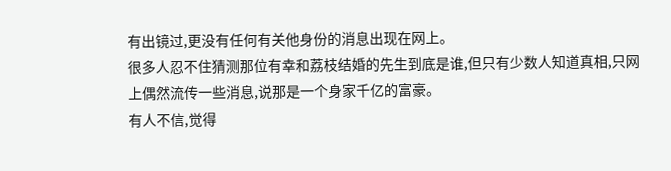有出镜过,更没有任何有关他身份的消息出现在网上。
很多人忍不住猜测那位有幸和荔枝结婚的先生到底是谁,但只有少数人知道真相,只网上偶然流传一些消息,说那是一个身家千亿的富豪。
有人不信,觉得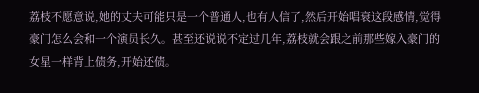荔枝不愿意说,她的丈夫可能只是一个普通人,也有人信了,然后开始唱衰这段感情,觉得豪门怎么会和一个演员长久。甚至还说说不定过几年,荔枝就会跟之前那些嫁入豪门的女星一样背上债务,开始还债。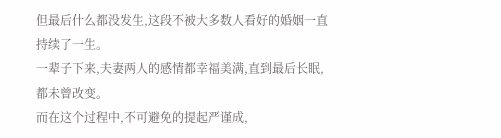但最后什么都没发生,这段不被大多数人看好的婚姻一直持续了一生。
一辈子下来,夫妻两人的感情都幸福美满,直到最后长眠,都未曾改变。
而在这个过程中,不可避免的提起严谨成,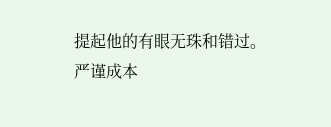提起他的有眼无珠和错过。
严谨成本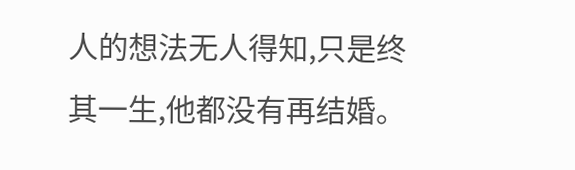人的想法无人得知,只是终其一生,他都没有再结婚。